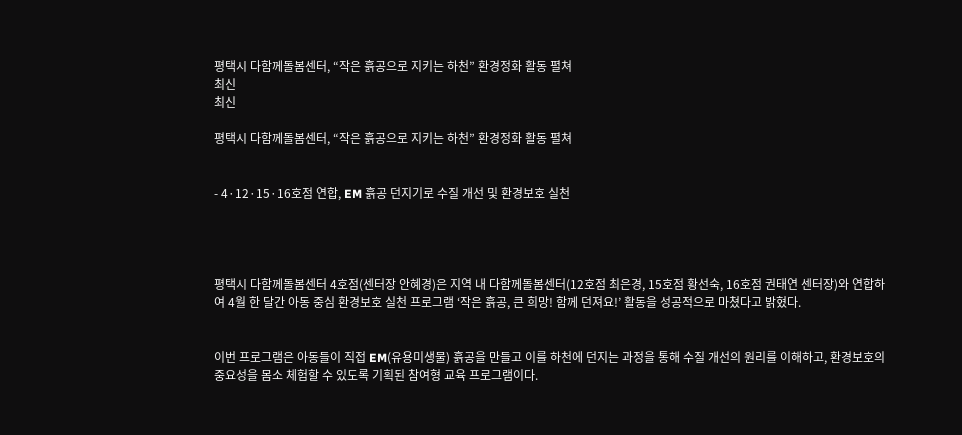평택시 다함께돌봄센터, “작은 흙공으로 지키는 하천” 환경정화 활동 펼쳐
최신
최신

평택시 다함께돌봄센터, “작은 흙공으로 지키는 하천” 환경정화 활동 펼쳐


- 4·12·15·16호점 연합, EM 흙공 던지기로 수질 개선 및 환경보호 실천




평택시 다함께돌봄센터 4호점(센터장 안혜경)은 지역 내 다함께돌봄센터(12호점 최은경, 15호점 황선숙, 16호점 권태연 센터장)와 연합하여 4월 한 달간 아동 중심 환경보호 실천 프로그램 ‘작은 흙공, 큰 희망! 함께 던져요!’ 활동을 성공적으로 마쳤다고 밝혔다.


이번 프로그램은 아동들이 직접 EM(유용미생물) 흙공을 만들고 이를 하천에 던지는 과정을 통해 수질 개선의 원리를 이해하고, 환경보호의 중요성을 몸소 체험할 수 있도록 기획된 참여형 교육 프로그램이다.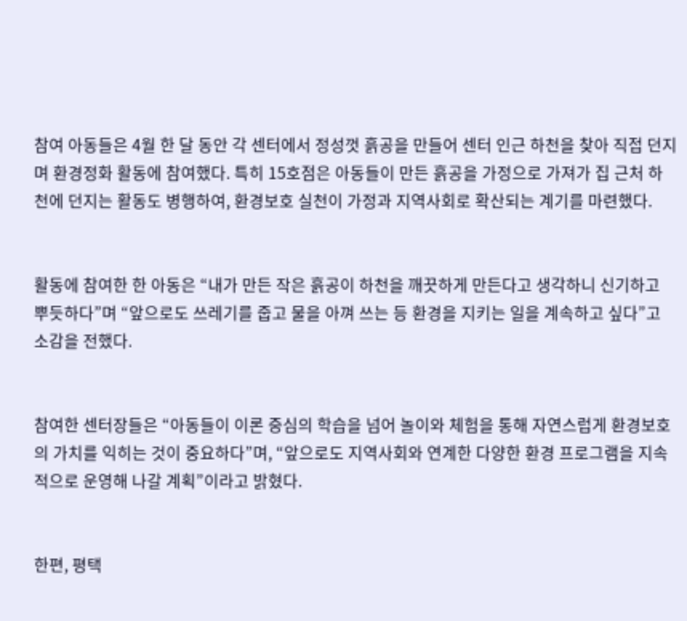참여 아동들은 4월 한 달 동안 각 센터에서 정성껏 흙공을 만들어 센터 인근 하천을 찾아 직접 던지며 환경정화 활동에 참여했다. 특히 15호점은 아동들이 만든 흙공을 가정으로 가져가 집 근처 하천에 던지는 활동도 병행하여, 환경보호 실천이 가정과 지역사회로 확산되는 계기를 마련했다.


활동에 참여한 한 아동은 “내가 만든 작은 흙공이 하천을 깨끗하게 만든다고 생각하니 신기하고 뿌듯하다”며 “앞으로도 쓰레기를 줍고 물을 아껴 쓰는 등 환경을 지키는 일을 계속하고 싶다”고 소감을 전했다.


참여한 센터장들은 “아동들이 이론 중심의 학습을 넘어 놀이와 체험을 통해 자연스럽게 환경보호의 가치를 익히는 것이 중요하다”며, “앞으로도 지역사회와 연계한 다양한 환경 프로그램을 지속적으로 운영해 나갈 계획”이라고 밝혔다.


한편, 평택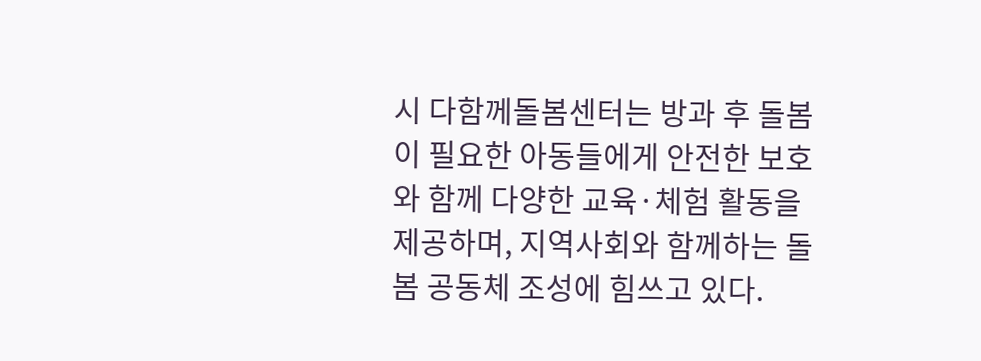시 다함께돌봄센터는 방과 후 돌봄이 필요한 아동들에게 안전한 보호와 함께 다양한 교육·체험 활동을 제공하며, 지역사회와 함께하는 돌봄 공동체 조성에 힘쓰고 있다.